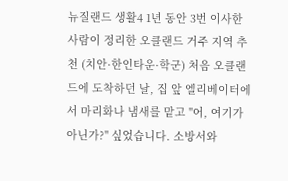뉴질랜드 생활4 1년 동안 3번 이사한 사람이 정리한 오클랜드 거주 지역 추천 (치안·한인타운·학군) 처음 오클랜드에 도착하던 날, 집 앞 엘리베이터에서 마리화나 냄새를 맡고 "어, 여기가 아닌가?" 싶었습니다. 소방서와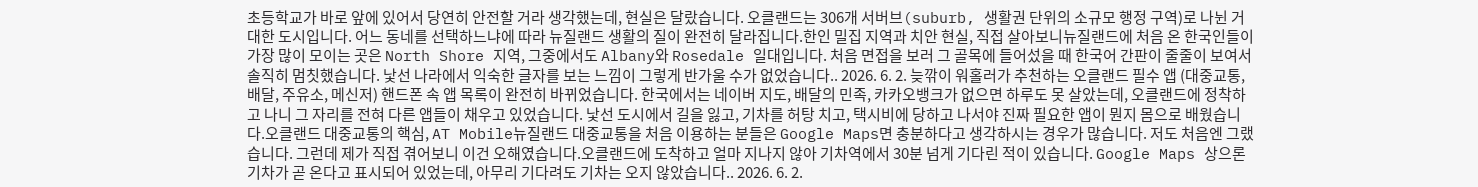초등학교가 바로 앞에 있어서 당연히 안전할 거라 생각했는데, 현실은 달랐습니다. 오클랜드는 306개 서버브(suburb, 생활권 단위의 소규모 행정 구역)로 나뉜 거대한 도시입니다. 어느 동네를 선택하느냐에 따라 뉴질랜드 생활의 질이 완전히 달라집니다.한인 밀집 지역과 치안 현실, 직접 살아보니뉴질랜드에 처음 온 한국인들이 가장 많이 모이는 곳은 North Shore 지역, 그중에서도 Albany와 Rosedale 일대입니다. 처음 면접을 보러 그 골목에 들어섰을 때 한국어 간판이 줄줄이 보여서 솔직히 멈칫했습니다. 낯선 나라에서 익숙한 글자를 보는 느낌이 그렇게 반가울 수가 없었습니다.. 2026. 6. 2. 늦깎이 워홀러가 추천하는 오클랜드 필수 앱 (대중교통, 배달, 주유소, 메신저) 핸드폰 속 앱 목록이 완전히 바뀌었습니다. 한국에서는 네이버 지도, 배달의 민족, 카카오뱅크가 없으면 하루도 못 살았는데, 오클랜드에 정착하고 나니 그 자리를 전혀 다른 앱들이 채우고 있었습니다. 낯선 도시에서 길을 잃고, 기차를 허탕 치고, 택시비에 당하고 나서야 진짜 필요한 앱이 뭔지 몸으로 배웠습니다.오클랜드 대중교통의 핵심, AT Mobile뉴질랜드 대중교통을 처음 이용하는 분들은 Google Maps면 충분하다고 생각하시는 경우가 많습니다. 저도 처음엔 그랬습니다. 그런데 제가 직접 겪어보니 이건 오해였습니다.오클랜드에 도착하고 얼마 지나지 않아 기차역에서 30분 넘게 기다린 적이 있습니다. Google Maps 상으론 기차가 곧 온다고 표시되어 있었는데, 아무리 기다려도 기차는 오지 않았습니다.. 2026. 6. 2.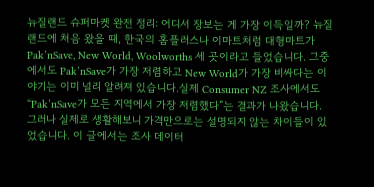뉴질랜드 슈퍼마켓 완전 정리: 어디서 장보는 게 가장 이득일까? 뉴질랜드에 처음 왔을 때, 한국의 홈플러스나 이마트처럼 대형마트가 Pak’nSave, New World, Woolworths 세 곳이라고 들었습니다. 그중에서도 Pak’nSave가 가장 저렴하고 New World가 가장 비싸다는 이야기는 이미 널리 알려져 있습니다.실제 Consumer NZ 조사에서도 “Pak’nSave가 모든 지역에서 가장 저렴했다”는 결과가 나왔습니다. 그러나 실제로 생활해보니 가격만으로는 설명되지 않는 차이들이 있었습니다. 이 글에서는 조사 데이터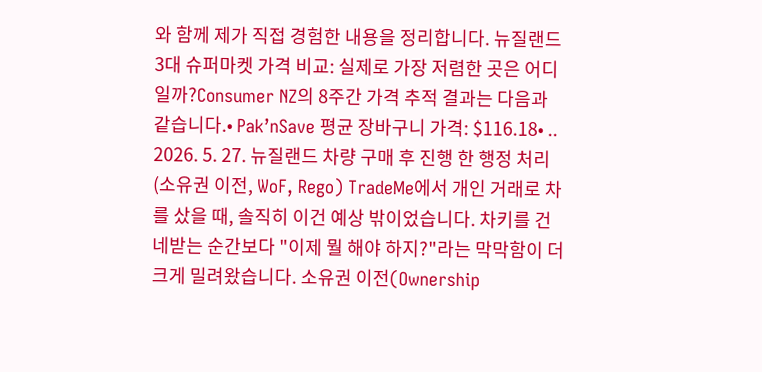와 함께 제가 직접 경험한 내용을 정리합니다. 뉴질랜드 3대 슈퍼마켓 가격 비교: 실제로 가장 저렴한 곳은 어디일까?Consumer NZ의 8주간 가격 추적 결과는 다음과 같습니다.• Pak’nSave 평균 장바구니 가격: $116.18• .. 2026. 5. 27. 뉴질랜드 차량 구매 후 진행 한 행정 처리 (소유권 이전, WoF, Rego) TradeMe에서 개인 거래로 차를 샀을 때, 솔직히 이건 예상 밖이었습니다. 차키를 건네받는 순간보다 "이제 뭘 해야 하지?"라는 막막함이 더 크게 밀려왔습니다. 소유권 이전(Ownership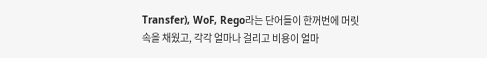Transfer), WoF, Rego라는 단어들이 한꺼번에 머릿속을 채웠고, 각각 얼마나 걸리고 비용이 얼마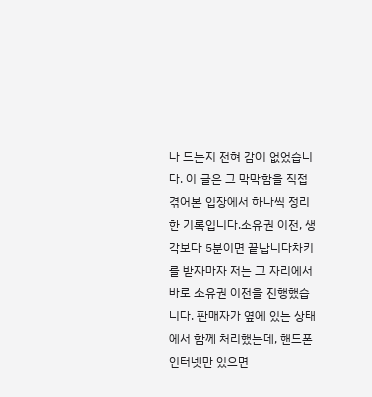나 드는지 전혀 감이 없었습니다. 이 글은 그 막막함을 직접 겪어본 입장에서 하나씩 정리한 기록입니다.소유권 이전, 생각보다 5분이면 끝납니다차키를 받자마자 저는 그 자리에서 바로 소유권 이전을 진행했습니다. 판매자가 옆에 있는 상태에서 함께 처리했는데, 핸드폰 인터넷만 있으면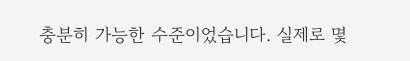충분히 가능한 수준이었습니다. 실제로 몇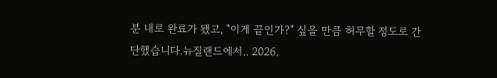분 내로 완료가 됐고, "이게 끝인가?" 싶을 만큼 허무할 정도로 간단했습니다.뉴질랜드에서.. 2026.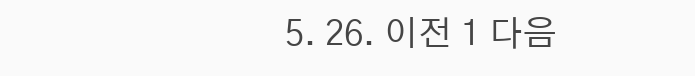5. 26. 이전 1 다음